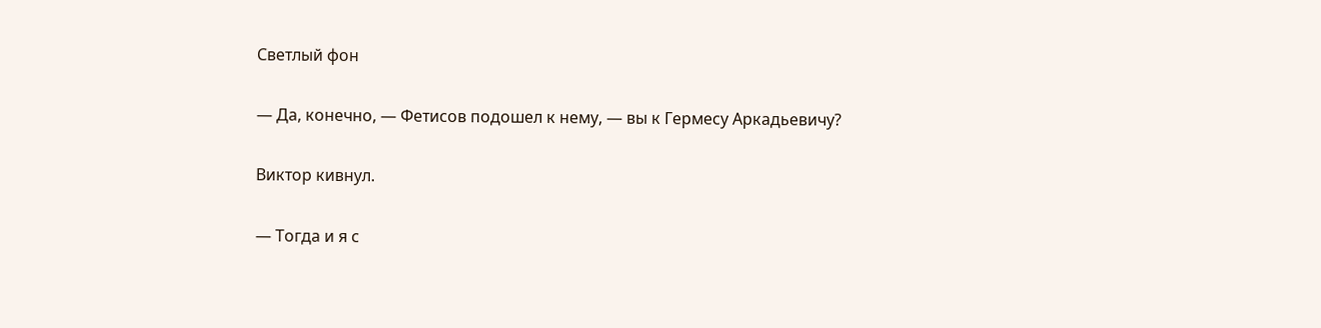Светлый фон

— Да, конечно, — Фетисов подошел к нему, — вы к Гермесу Аркадьевичу?

Виктор кивнул.

— Тогда и я с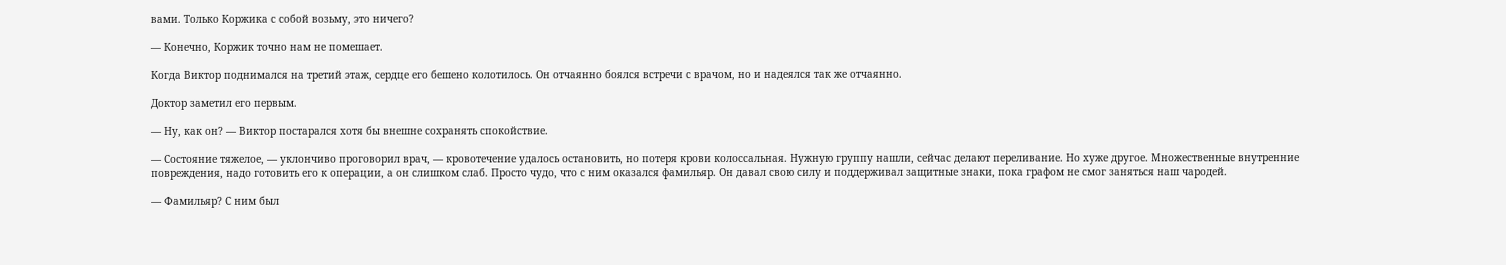вами. Только Коржика с собой возьму, это ничего?

— Конечно, Коржик точно нам не помешает.

Когда Виктор поднимался на третий этаж, сердце его бешено колотилось. Он отчаянно боялся встречи с врачом, но и надеялся так же отчаянно.

Доктор заметил его первым.

— Ну, как он? — Виктор постарался хотя бы внешне сохранять спокойствие.

— Состояние тяжелое, — уклончиво проговорил врач, — кровотечение удалось остановить, но потеря крови колоссальная. Нужную группу нашли, сейчас делают переливание. Но хуже другое. Множественные внутренние повреждения, надо готовить его к операции, а он слишком слаб. Просто чудо, что с ним оказался фамильяр. Он давал свою силу и поддерживал защитные знаки, пока графом не смог заняться наш чародей.

— Фамильяр? С ним был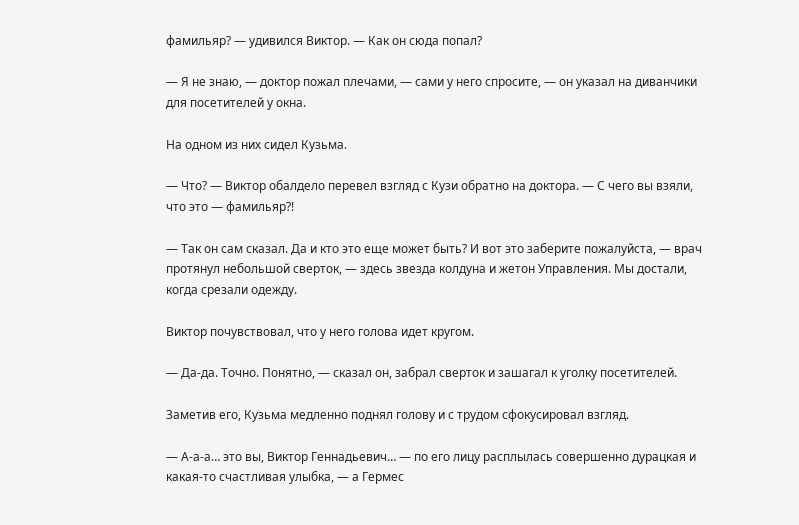фамильяр? — удивился Виктор. — Как он сюда попал?

— Я не знаю, — доктор пожал плечами, — сами у него спросите, — он указал на диванчики для посетителей у окна.

На одном из них сидел Кузьма.

— Что? — Виктор обалдело перевел взгляд с Кузи обратно на доктора. — С чего вы взяли, что это — фамильяр?!

— Так он сам сказал. Да и кто это еще может быть? И вот это заберите пожалуйста, — врач протянул небольшой сверток, — здесь звезда колдуна и жетон Управления. Мы достали, когда срезали одежду.

Виктор почувствовал, что у него голова идет кругом.

— Да-да. Точно. Понятно, — сказал он, забрал сверток и зашагал к уголку посетителей.

Заметив его, Кузьма медленно поднял голову и с трудом сфокусировал взгляд.

— А-а-а… это вы, Виктор Геннадьевич… — по его лицу расплылась совершенно дурацкая и какая-то счастливая улыбка, — а Гермес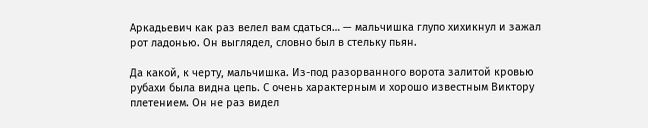Аркадьевич как раз велел вам сдаться… — мальчишка глупо хихикнул и зажал рот ладонью. Он выглядел, словно был в стельку пьян.

Да какой, к черту, мальчишка. Из-под разорванного ворота залитой кровью рубахи была видна цепь. С очень характерным и хорошо известным Виктору плетением. Он не раз видел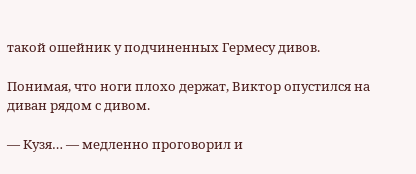такой ошейник у подчиненных Гермесу дивов.

Понимая, что ноги плохо держат, Виктор опустился на диван рядом с дивом.

— Кузя… — медленно проговорил и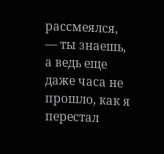рассмеялся, — ты знаешь, а ведь еще даже часа не прошло, как я перестал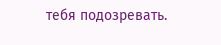тебя подозревать.